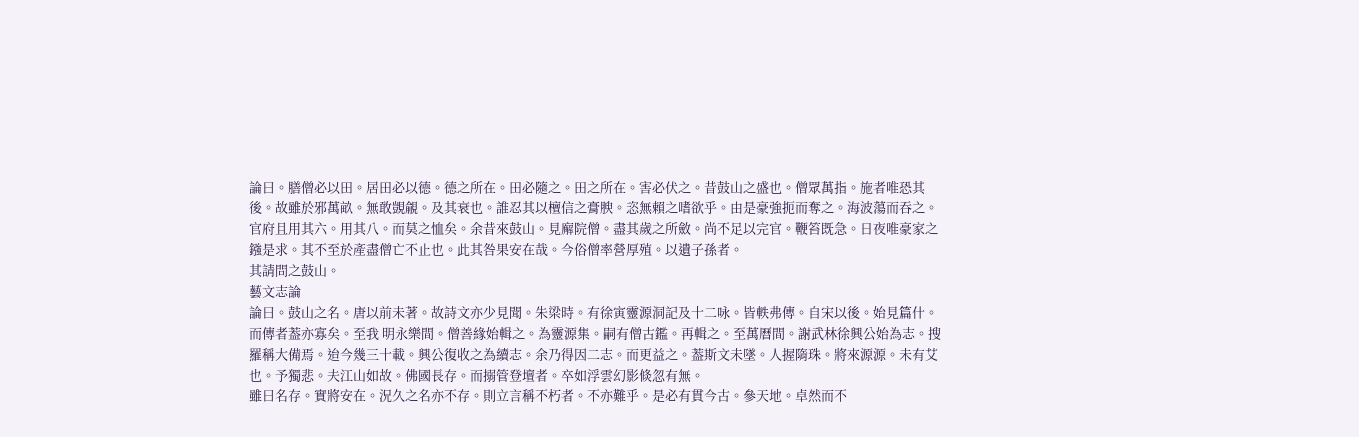論曰。膳僧必以田。居田必以德。德之所在。田必隨之。田之所在。害必伏之。昔鼓山之盛也。僧眾萬指。施者唯恐其後。故雖於邪萬畝。無敢覬覦。及其衰也。誰忍其以檀信之膏腴。恣無賴之嗜欲乎。由是豪強扼而奪之。海波蕩而吞之。官府且用其六。用其八。而莫之恤矣。余昔來鼓山。見廨院僧。盡其歲之所斂。尚不足以完官。鞭笞既急。日夜唯豪家之鏹是求。其不至於產盡僧亡不止也。此其咎果安在哉。今俗僧率營厚殖。以遺子孫者。
其請問之鼓山。
藝文志論
論曰。鼓山之名。唐以前未著。故詩文亦少見聞。朱梁時。有徐寅靈源洞記及十二咏。皆軼弗傳。自宋以後。始見篇什。而傳者葢亦寡矣。至我 明永樂間。僧善緣始輯之。為靈源集。嗣有僧古鑑。再輯之。至萬曆間。謝武林徐興公始為志。搜羅稱大備焉。迨今幾三十載。興公復收之為續志。余乃得因二志。而更益之。葢斯文未墜。人握隋珠。將來源源。未有艾也。予獨悲。夫江山如故。佛國長存。而搦管登壇者。卒如浮雲幻影倐忽有無。
雖曰名存。實將安在。況久之名亦不存。則立言稱不朽者。不亦難乎。是必有貫今古。參天地。卓然而不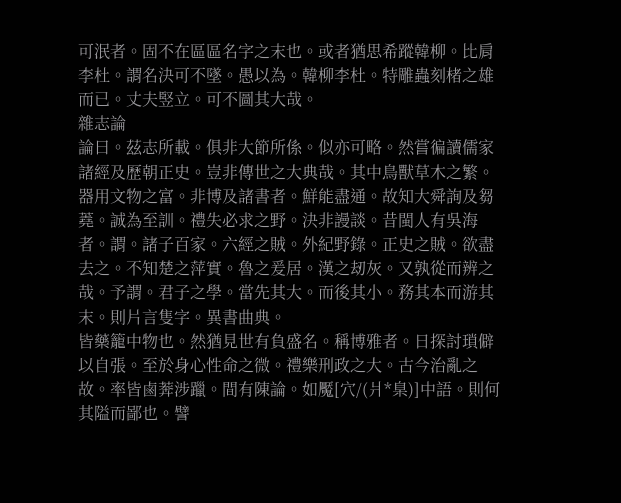可泯者。固不在區區名字之末也。或者猶思希蹤韓柳。比肩李杜。謂名決可不墜。愚以為。韓柳李杜。特雕蟲刻楮之雄而已。丈夫竪立。可不圖其大哉。
雜志論
論曰。茲志所載。俱非大節所係。似亦可略。然嘗徧讀儒家諸經及歷朝正史。豈非傳世之大典哉。其中鳥獸草木之繁。器用文物之富。非博及諸書者。鮮能盡通。故知大舜詢及芻蕘。誠為至訓。禮失必求之野。決非謾談。昔閩人有吳海者。謂。諸子百家。六經之賊。外紀野錄。正史之賊。欲盡去之。不知楚之萍實。魯之爰居。漢之刼灰。又孰從而辨之哉。予謂。君子之學。當先其大。而後其小。務其本而游其末。則片言隻字。異書曲典。
皆藥籠中物也。然猶見世有負盛名。稱博雅者。日探討瑣僻以自張。至於身心性命之微。禮樂刑政之大。古今治亂之故。率皆鹵莾涉躐。間有陳論。如魘[穴/(爿*臬)]中語。則何其隘而鄙也。譬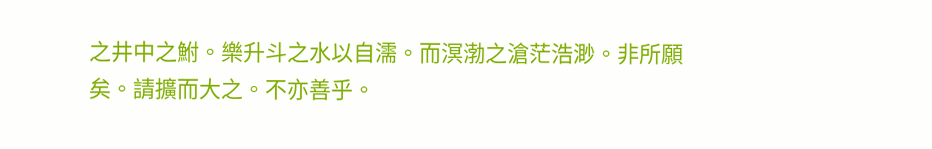之井中之鮒。樂升斗之水以自濡。而溟渤之滄茫浩渺。非所願矣。請擴而大之。不亦善乎。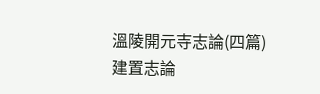溫陵開元寺志論(四篇)
建置志論